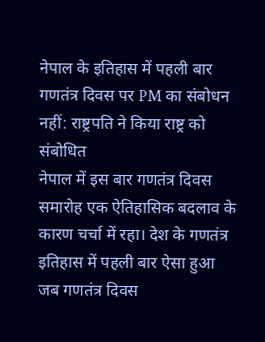नेपाल के इतिहास में पहली बार गणतंत्र दिवस पर PM का संबोधन नहीं: राष्ट्रपति ने किया राष्ट्र को संबोधित
नेपाल में इस बार गणतंत्र दिवस समारोह एक ऐतिहासिक बदलाव के कारण चर्चा में रहा। देश के गणतंत्र इतिहास में पहली बार ऐसा हुआ जब गणतंत्र दिवस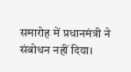समारोह में प्रधानमंत्री ने संबोधन नहीं दिया।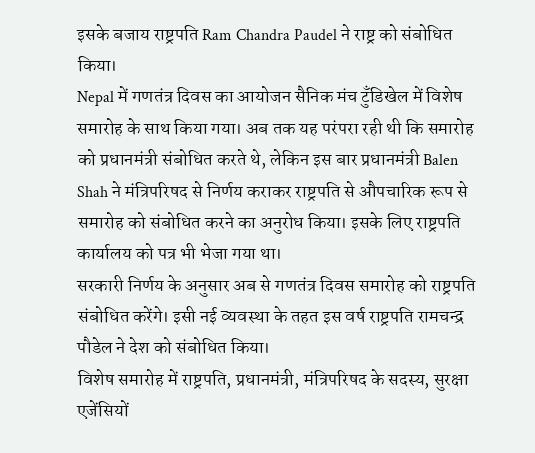इसके बजाय राष्ट्रपति Ram Chandra Paudel ने राष्ट्र को संबोधित किया।
Nepal में गणतंत्र दिवस का आयोजन सैनिक मंच टुँडिखेल में विशेष समारोह के साथ किया गया। अब तक यह परंपरा रही थी कि समारोह को प्रधानमंत्री संबोधित करते थे, लेकिन इस बार प्रधानमंत्री Balen Shah ने मंत्रिपरिषद से निर्णय कराकर राष्ट्रपति से औपचारिक रूप से समारोह को संबोधित करने का अनुरोध किया। इसके लिए राष्ट्रपति कार्यालय को पत्र भी भेजा गया था।
सरकारी निर्णय के अनुसार अब से गणतंत्र दिवस समारोह को राष्ट्रपति संबोधित करेंगे। इसी नई व्यवस्था के तहत इस वर्ष राष्ट्रपति रामचन्द्र पौडेल ने देश को संबोधित किया।
विशेष समारोह में राष्ट्रपति, प्रधानमंत्री, मंत्रिपरिषद के सदस्य, सुरक्षा एजेंसियों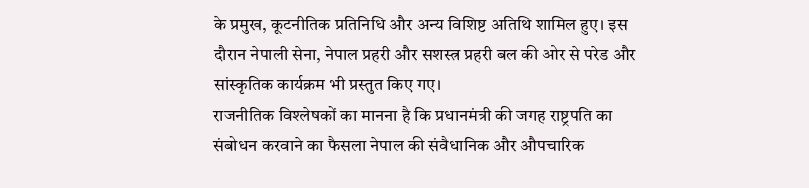के प्रमुख, कूटनीतिक प्रतिनिधि और अन्य विशिष्ट अतिथि शामिल हुए। इस दौरान नेपाली सेना, नेपाल प्रहरी और सशस्त्र प्रहरी बल की ओर से परेड और सांस्कृतिक कार्यक्रम भी प्रस्तुत किए गए।
राजनीतिक विश्लेषकों का मानना है कि प्रधानमंत्री की जगह राष्ट्रपति का संबोधन करवाने का फैसला नेपाल की संवैधानिक और औपचारिक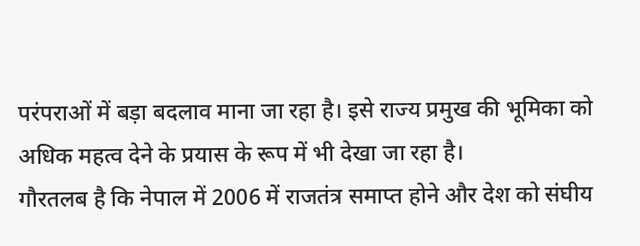परंपराओं में बड़ा बदलाव माना जा रहा है। इसे राज्य प्रमुख की भूमिका को अधिक महत्व देने के प्रयास के रूप में भी देखा जा रहा है।
गौरतलब है कि नेपाल में 2006 में राजतंत्र समाप्त होने और देश को संघीय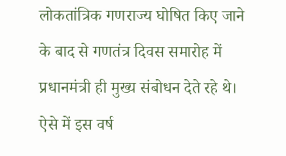लोकतांत्रिक गणराज्य घोषित किए जाने के बाद से गणतंत्र दिवस समारोह में प्रधानमंत्री ही मुख्य संबोधन देते रहे थे। ऐसे में इस वर्ष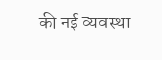की नई व्यवस्था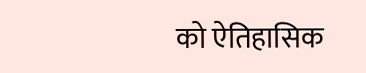को ऐतिहासिक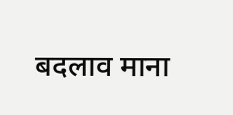बदलाव माना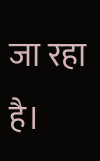जा रहा है।